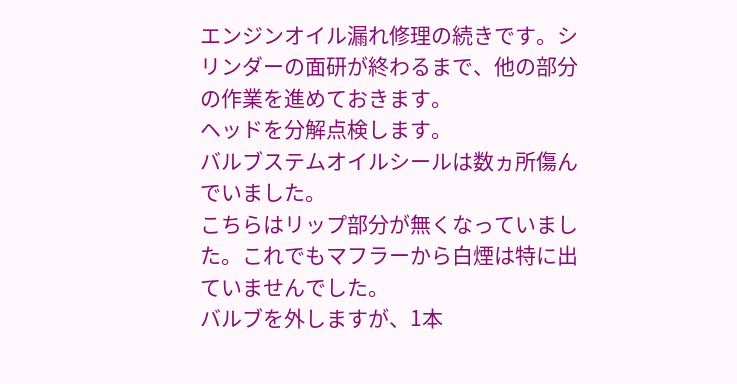エンジンオイル漏れ修理の続きです。シリンダーの面研が終わるまで、他の部分の作業を進めておきます。
ヘッドを分解点検します。
バルブステムオイルシールは数ヵ所傷んでいました。
こちらはリップ部分が無くなっていました。これでもマフラーから白煙は特に出ていませんでした。
バルブを外しますが、1本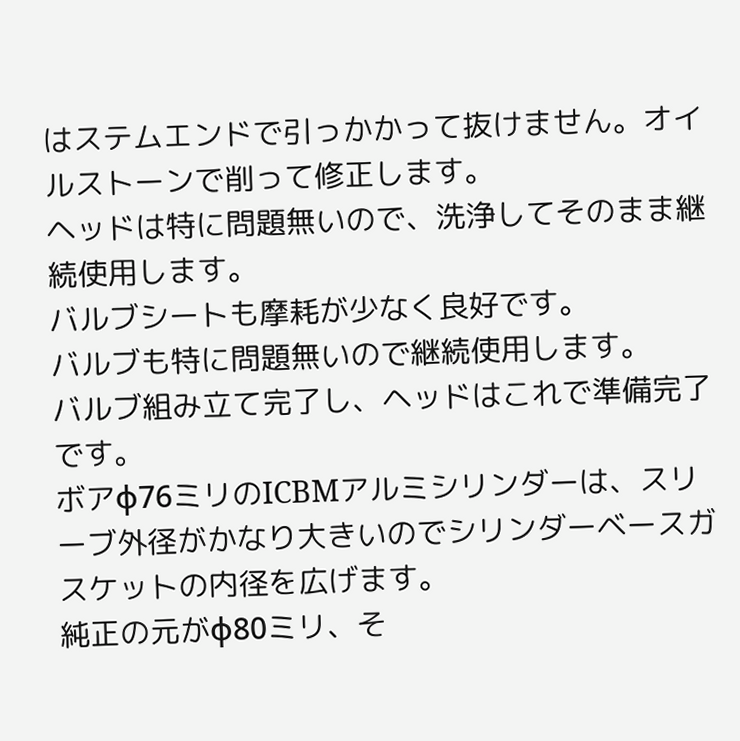はステムエンドで引っかかって抜けません。オイルストーンで削って修正します。
ヘッドは特に問題無いので、洗浄してそのまま継続使用します。
バルブシートも摩耗が少なく良好です。
バルブも特に問題無いので継続使用します。
バルブ組み立て完了し、ヘッドはこれで準備完了です。
ボアφ76ミリのICBMアルミシリンダーは、スリーブ外径がかなり大きいのでシリンダーベースガスケットの内径を広げます。
純正の元がφ80ミリ、そ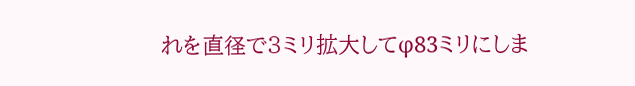れを直径で3ミリ拡大してφ83ミリにしま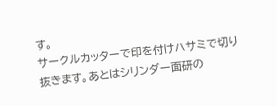す。
サークルカッターで印を付けハサミで切り抜きます。あとはシリンダー面研の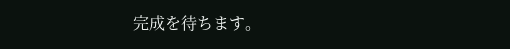完成を待ちます。